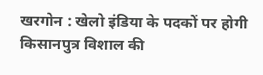खरगोन : खेलो इंडिया के पदकों पर होगी किसानपुत्र विशाल की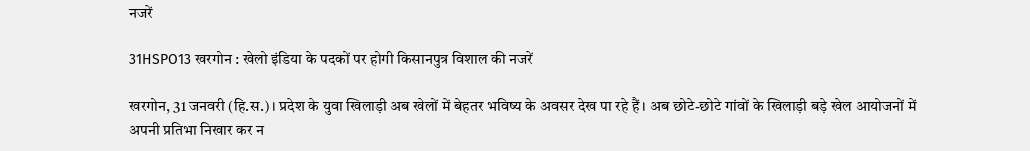नजरें

31HSPO13 खरगोन : खेलो इंडिया के पदकों पर होगी किसानपुत्र विशाल की नजरें

खरगोन, 31 जनवरी (हि.स.)। प्रदेश के युवा खिलाड़ी अब खेलों में बेहतर भविष्य के अवसर देख पा रहे हैं। अब छोटे-छोटे गांवों के खिलाड़ी बड़े खेल आयोजनों में अपनी प्रतिभा निखार कर न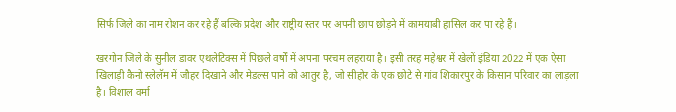सिर्फ जिले का नाम रोशन कर रहे हैं बल्कि प्रदेश और राष्ट्रीय स्तर पर अपनी छाप छोड़ने में कामयाबी हासिल कर पा रहे हैं।

खरगोन जिले के सुनील डावर एथलेटिक्स में पिछले वर्षों में अपना परचम लहराया है। इसी तरह महेश्वर में खेलों इंडिया 2022 में एक ऐसा खिलाड़ी कैनो स्लेलॅम में जौहर दिखाने और मेडल्स पाने को आतुर है, जो सीहोर के एक छोटे से गांव शिकारपुर के किसान परिवार का लाड़ला है। विशाल वर्मा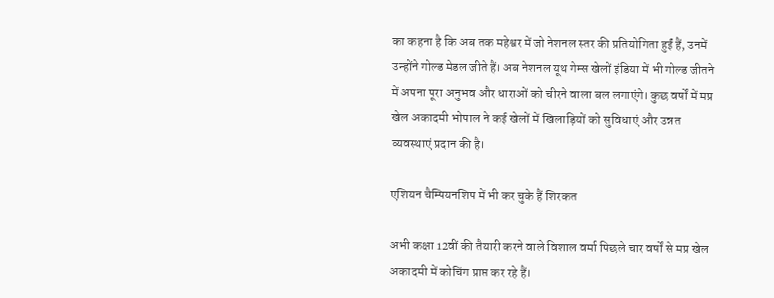का कहना है कि अब तक महेश्वर में जो नेशनल स्तर की प्रतियोगिता हुईं हैं, उनमें उन्होंने गोल्ड मेडल जीते हैं। अब नेशनल यूथ गेम्स खेलों इंडिया में भी गोल्ड जीतने में अपना पूरा अनुभव और धाराओं को चीरने वाला बल लगाएंगे। कुछ वर्षों में मप्र खेल अकादमी भोपाल ने कई खेलों में खिलाड़ियों को सुविधाएं और उन्नत व्यवस्थाएं प्रदान की है।

एशियन चैम्पियनशिप में भी कर चुके हैं शिरकत

अभी कक्षा 12वीं की तैयारी करने वाले विशाल वर्मा पिछले चार वर्षों से मप्र खेल अकादमी में कोचिंग प्राप्त कर रहे हैं।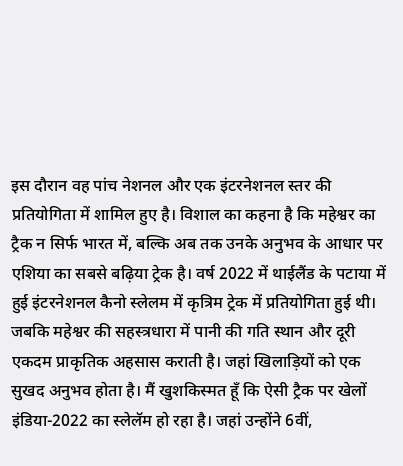इस दौरान वह पांच नेशनल और एक इंटरनेशनल स्तर की प्रतियोगिता में शामिल हुए है। विशाल का कहना है कि महेश्वर का ट्रैक न सिर्फ भारत में, बल्कि अब तक उनके अनुभव के आधार पर एशिया का सबसे बढ़िया ट्रेक है। वर्ष 2022 में थाईलैंड के पटाया में हुई इंटरनेशनल कैनो स्लेलम में कृत्रिम ट्रेक में प्रतियोगिता हुई थी। जबकि महेश्वर की सहस्त्रधारा में पानी की गति स्थान और दूरी एकदम प्राकृतिक अहसास कराती है। जहां खिलाड़ियों को एक सुखद अनुभव होता है। मैं खुशकिस्मत हूँ कि ऐसी ट्रैक पर खेलों इंडिया-2022 का स्लेलॅम हो रहा है। जहां उन्होंने 6वीं,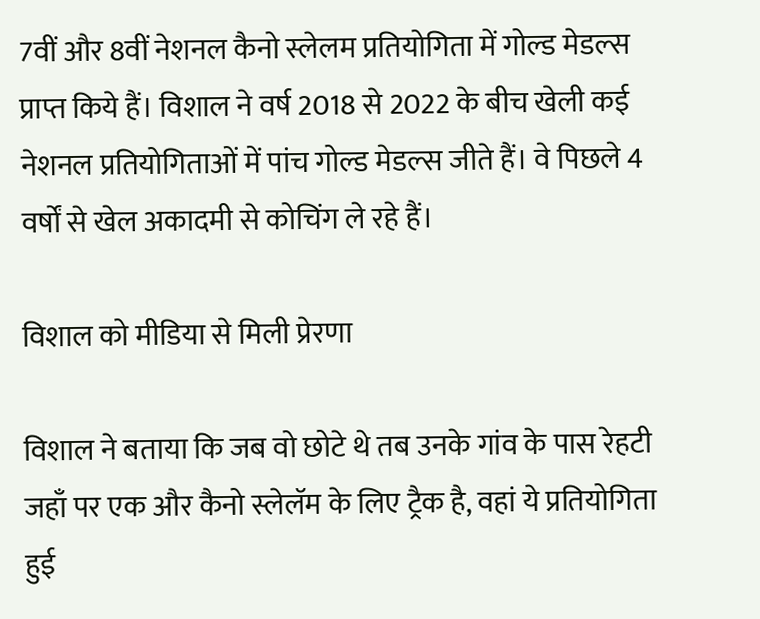7वीं और 8वीं नेशनल कैनो स्लेलम प्रतियोगिता में गोल्ड मेडल्स प्राप्त किये हैं। विशाल ने वर्ष 2018 से 2022 के बीच खेली कई नेशनल प्रतियोगिताओं में पांच गोल्ड मेडल्स जीते हैं। वे पिछले 4 वर्षों से खेल अकादमी से कोचिंग ले रहे हैं।

विशाल को मीडिया से मिली प्रेरणा

विशाल ने बताया कि जब वो छोटे थे तब उनके गांव के पास रेहटी जहाँ पर एक और कैनो स्लेलॅम के लिए ट्रैक है, वहां ये प्रतियोगिता हुई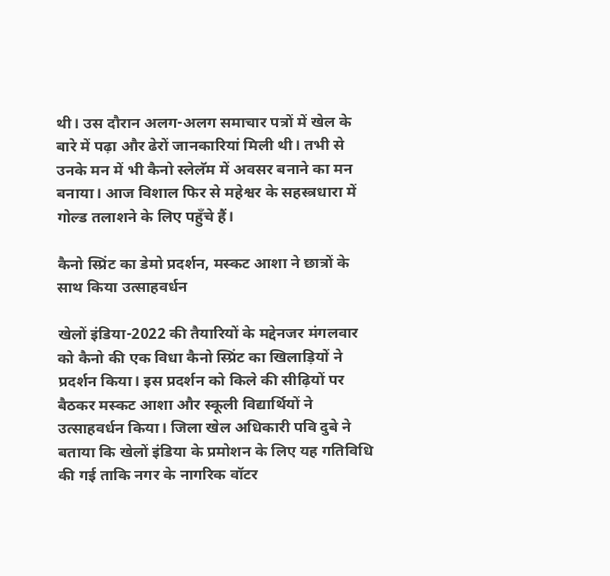थी। उस दौरान अलग-अलग समाचार पत्रों में खेल के बारे में पढ़ा और ढेरों जानकारियां मिली थी। तभी से उनके मन में भी कैनो स्लेलॅम में अवसर बनाने का मन बनाया। आज विशाल फिर से महेश्वर के सहस्त्रधारा में गोल्ड तलाशने के लिए पहुँचे हैं।

कैनो स्प्रिंट का डेमो प्रदर्शन, मस्कट आशा ने छात्रों के साथ किया उत्साहवर्धन

खेलों इंडिया-2022 की तैयारियों के मद्देनजर मंगलवार को कैनो की एक विधा कैनो स्प्रिंट का खिलाड़ियों ने प्रदर्शन किया। इस प्रदर्शन को किले की सीढ़ियों पर बैठकर मस्कट आशा और स्कूली विद्यार्थियों ने उत्साहवर्धन किया। जिला खेल अधिकारी पवि दुबे ने बताया कि खेलों इंडिया के प्रमोशन के लिए यह गतिविधि की गई ताकि नगर के नागरिक वॉटर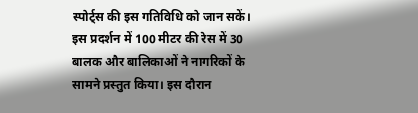स्पोर्ट्स की इस गतिविधि को जान सकें। इस प्रदर्शन में 100 मीटर की रेस में 30 बालक और बालिकाओं ने नागरिकों के सामने प्रस्तुत किया। इस दौरान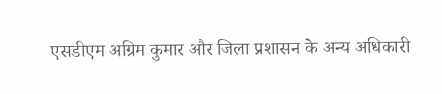एसडीएम अग्रिम कुमार और जिला प्रशासन के अन्य अधिकारी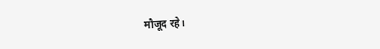मौजूद रहे।